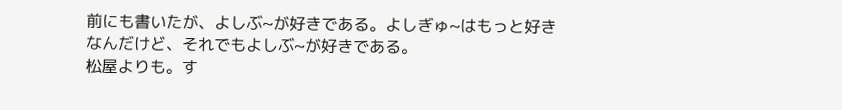前にも書いたが、よしぶ~が好きである。よしぎゅ~はもっと好きなんだけど、それでもよしぶ~が好きである。
松屋よりも。す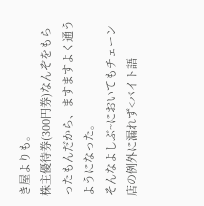き屋よりも。
株主優待券(300円券)なんぞをもらったもんだから、ますますよく通うようになった。
そんなよしぶ~においてもチェーン店の例外に漏れず<バイト語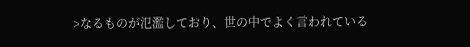>なるものが氾濫しており、世の中でよく言われている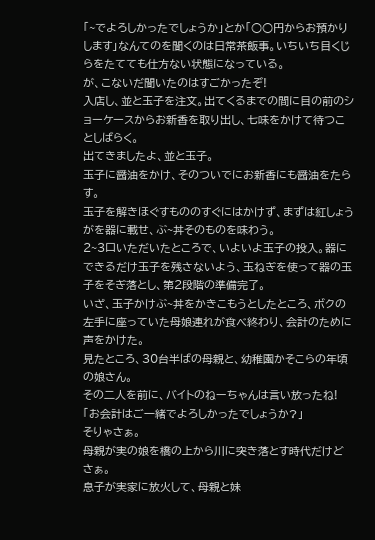「~でよろしかったでしょうか」とか「○○円からお預かりします」なんてのを聞くのは日常茶飯事。いちいち目くじらをたてても仕方ない状態になっている。
が、こないだ聞いたのはすごかったぞ!
入店し、並と玉子を注文。出てくるまでの間に目の前のショーケースからお新香を取り出し、七味をかけて待つことしばらく。
出てきましたよ、並と玉子。
玉子に醤油をかけ、そのついでにお新香にも醤油をたらす。
玉子を解きほぐすもののすぐにはかけず、まずは紅しょうがを器に載せ、ぶ~丼そのものを味わう。
2~3口いただいたところで、いよいよ玉子の投入。器にできるだけ玉子を残さないよう、玉ねぎを使って器の玉子をそぎ落とし、第2段階の準備完了。
いざ、玉子かけぶ~丼をかきこもうとしたところ、ボクの左手に座っていた母娘連れが食べ終わり、会計のために声をかけた。
見たところ、30台半ばの母親と、幼稚園かそこらの年頃の娘さん。
その二人を前に、バイトのねーちゃんは言い放ったね!
「お会計はご一緒でよろしかったでしょうか?」
そりゃさぁ。
母親が実の娘を橋の上から川に突き落とす時代だけどさぁ。
息子が実家に放火して、母親と妹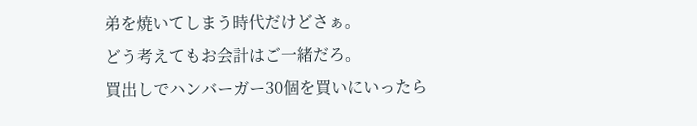弟を焼いてしまう時代だけどさぁ。
どう考えてもお会計はご一緒だろ。
買出しでハンバーガー30個を買いにいったら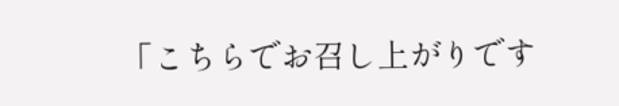「こちらでお召し上がりです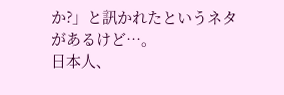か?」と訊かれたというネタがあるけど…。
日本人、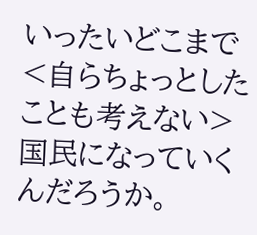いったいどこまで<自らちょっとしたことも考えない>国民になっていくんだろうか。